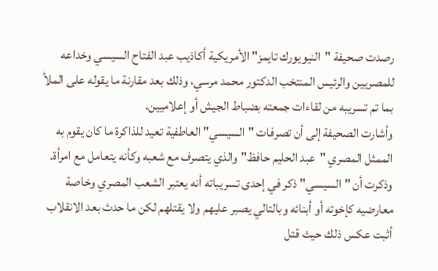رصدت صحيفة "النيويورك تايمز" الأمريكية أكاذيب عبد الفتاح السيسي وخداعه للمصريين والرئيس المنتخب الدكتور محمد مرسي، وذلك بعد مقارنة ما يقوله على الملأ بما تم تسريبه من لقاءات جمعته بضباط الجيش أو إعلاميين.
وأشارت الصحيفة إلى أن تصرفات "السيسي" العاطفية تعيد للذاكرة ما كان يقوم به الممثل المصري "عبد الحليم حافظ" والذي يتصرف مع شعبه وكأنه يتعامل مع امرأة.
وذكرت أن "السيسي" ذكر في إحدى تسريباته أنه يعتبر الشعب المصري وخاصة معارضيه كإخوته أو أبنائه وبالتالي يصبر عليهم ولا يقتلهم لكن ما حدث بعد الانقلاب أثبت عكس ذلك حيث قتل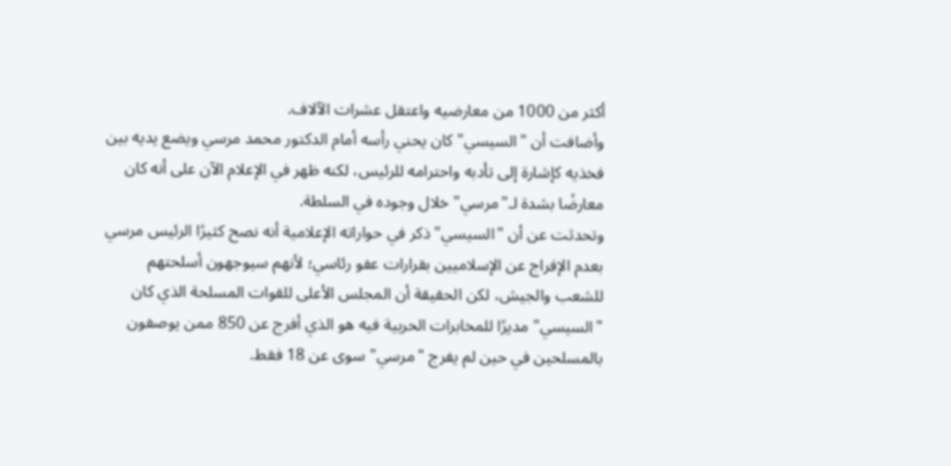أكثر من 1000 من معارضيه واعتقل عشرات الآلاف.
وأضافت أن "السيسي" كان يحني رأسه أمام الدكتور محمد مرسي ويضع يديه بين فخذيه كإشارة إلى تأدبه واحترامه للرئيس، لكنه ظهر في الإعلام الآن على أنه كان معارضًا بشدة لـ"مرسي" خلال وجوده في السلطة.
وتحدثت عن أن "السيسي" ذكر في حواراته الإعلامية أنه نصح كثيرًا الرئيس مرسي بعدم الإفراج عن الإسلاميين بقرارات عفو رئاسي؛ لأنهم سيوجهون أسلحتهم للشعب والجيش، لكن الحقيقة أن المجلس الأعلى للقوات المسلحة الذي كان "السيسي" مديرًا للمخابرات الحربية فيه هو الذي أفرج عن 850 ممن يوصفون بالمسلحين في حين لم يفرج "مرسي" سوى عن 18 فقط.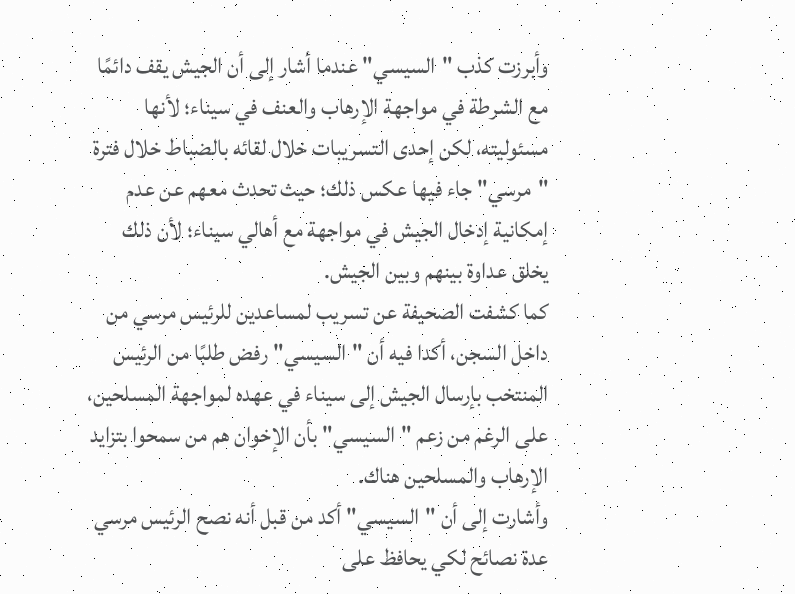وأبرزت كذب "السيسي" عندما أشار إلى أن الجيش يقف دائمًا مع الشرطة في مواجهة الإرهاب والعنف في سيناء؛ لأنها مسئوليته، لكن إحدى التسريبات خلال لقائه بالضباط خلال فترة "مرسي" جاء فيها عكس ذلك؛ حيث تحدث معهم عن عدم إمكانية إدخال الجيش في مواجهة مع أهالي سيناء؛ لأن ذلك يخلق عداوة بينهم وبين الجيش.
كما كشفت الصحيفة عن تسريب لمساعدين للرئيس مرسي من داخل السجن، أكدا فيه أن "السيسي" رفض طلبًا من الرئيس المنتخب بإرسال الجيش إلى سيناء في عهده لمواجهة المسلحين، على الرغم من زعم "السيسي" بأن الإخوان هم من سمحوا بتزايد الإرهاب والمسلحين هناك.
وأشارت إلى أن "السيسي" أكد من قبل أنه نصح الرئيس مرسي عدة نصائح لكي يحافظ على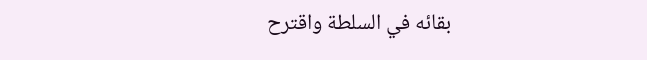بقائه في السلطة واقترح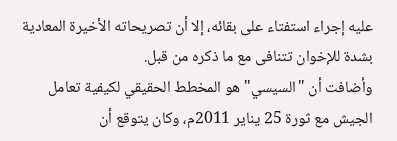عليه إجراء استفتاء على بقائه، إلا أن تصريحاته الأخيرة المعادية بشدة للإخوان تتنافى مع ما ذكره من قبل.
وأضافت أن "السيسي" هو المخطط الحقيقي لكيفية تعامل الجيش مع ثورة 25 يناير 2011م، وكان يتوقع أن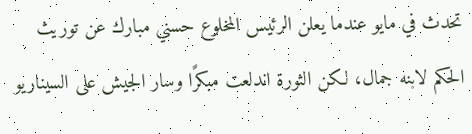تحدث في مايو عندما يعلن الرئيس المخلوع حسني مبارك عن توريث الحكم لابنه جمال، لكن الثورة اندلعت مبكرًا وسار الجيش على السيناريو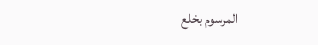المرسوم بخلع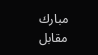مبارك مقابل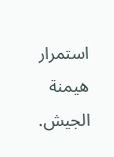استمرار هيمنة الجيش.